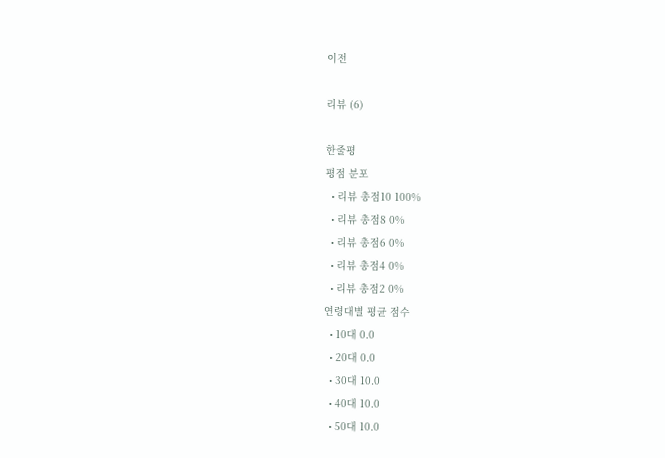이전

리뷰 (6)

한줄평
평점 분포
  • 리뷰 총점10 100%
  • 리뷰 총점8 0%
  • 리뷰 총점6 0%
  • 리뷰 총점4 0%
  • 리뷰 총점2 0%
연령대별 평균 점수
  • 10대 0.0
  • 20대 0.0
  • 30대 10.0
  • 40대 10.0
  • 50대 10.0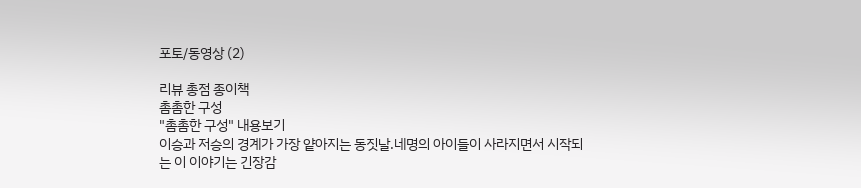포토/동영상 (2)

리뷰 총점 종이책
촘촘한 구성
"촘촘한 구성" 내용보기
이승과 저승의 경계가 가장 얕아지는 동짓날.네명의 아이들이 사라지면서 시작되는 이 이야기는 긴장감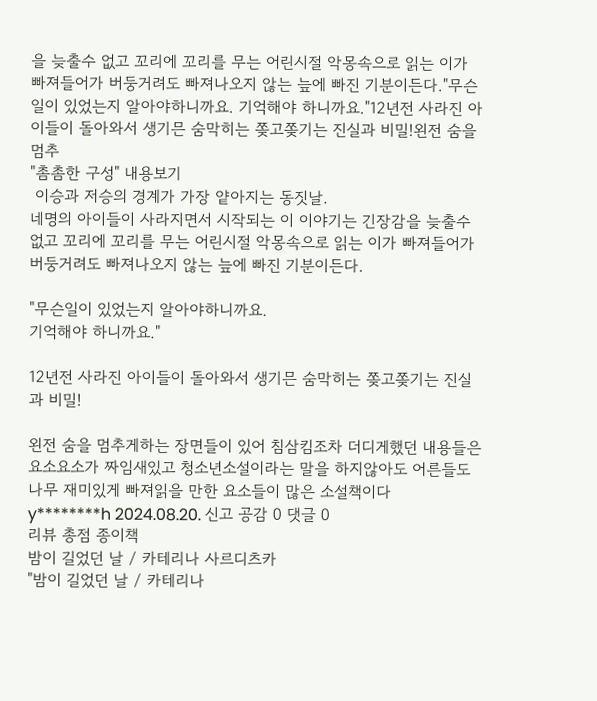을 늦출수 없고 꼬리에 꼬리를 무는 어린시절 악몽속으로 읽는 이가 빠져들어가 버둥거려도 빠져나오지 않는 늪에 빠진 기분이든다."무슨일이 있었는지 알아야하니까요. 기억해야 하니까요."12년전 사라진 아이들이 돌아와서 생기믄 숨막히는 쫒고쫒기는 진실과 비밀!왼전 숨을 멈추
"촘촘한 구성" 내용보기
 이승과 저승의 경계가 가장 얕아지는 동짓날.
네명의 아이들이 사라지면서 시작되는 이 이야기는 긴장감을 늦출수 없고 꼬리에 꼬리를 무는 어린시절 악몽속으로 읽는 이가 빠져들어가 버둥거려도 빠져나오지 않는 늪에 빠진 기분이든다.

"무슨일이 있었는지 알아야하니까요.
기억해야 하니까요."

12년전 사라진 아이들이 돌아와서 생기믄 숨막히는 쫒고쫒기는 진실과 비밀!

왼전 숨을 멈추게하는 장면들이 있어 침삼킴조차 더디게했던 내용들은 요소요소가 짜임새있고 청소년소설이라는 말을 하지않아도 어른들도 나무 재미있게 빠져읽을 만한 요소들이 많은 소설책이다
y********h 2024.08.20. 신고 공감 0 댓글 0
리뷰 총점 종이책
밤이 길었던 날 / 카테리나 사르디츠카
"밤이 길었던 날 / 카테리나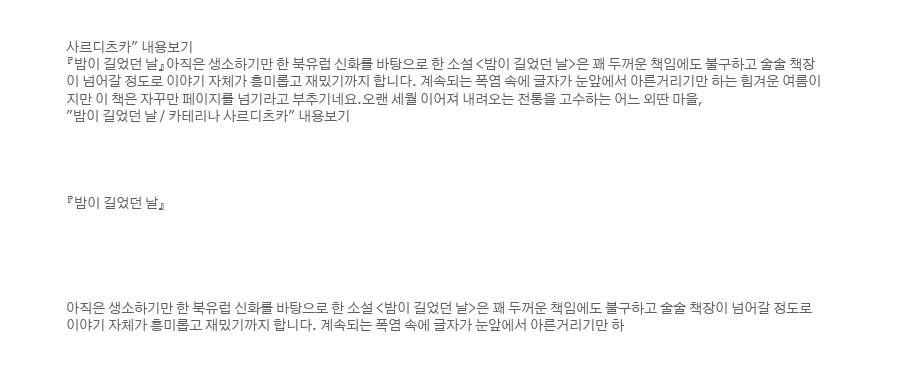사르디츠카" 내용보기
『밤이 길었던 날』아직은 생소하기만 한 북유럽 신화를 바탕으로 한 소설 <밤이 길었던 날>은 꽤 두꺼운 책임에도 불구하고 술술 책장이 넘어갈 정도로 이야기 자체가 흥미롭고 재밌기까지 합니다. 계속되는 폭염 속에 글자가 눈앞에서 아른거리기만 하는 힘겨운 여름이지만 이 책은 자꾸만 페이지를 넘기라고 부추기네요.오랜 세월 이어져 내려오는 전통을 고수하는 어느 외딴 마을,
"밤이 길었던 날 / 카테리나 사르디츠카" 내용보기




『밤이 길었던 날』





아직은 생소하기만 한 북유럽 신화를 바탕으로 한 소설 <밤이 길었던 날>은 꽤 두꺼운 책임에도 불구하고 술술 책장이 넘어갈 정도로 이야기 자체가 흥미롭고 재밌기까지 합니다. 계속되는 폭염 속에 글자가 눈앞에서 아른거리기만 하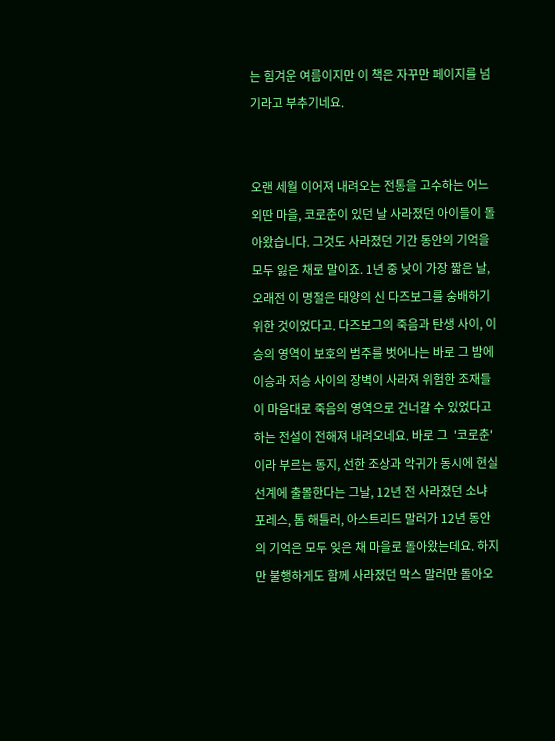는 힘겨운 여름이지만 이 책은 자꾸만 페이지를 넘기라고 부추기네요.


오랜 세월 이어져 내려오는 전통을 고수하는 어느 외딴 마을, 코로춘이 있던 날 사라졌던 아이들이 돌아왔습니다. 그것도 사라졌던 기간 동안의 기억을 모두 잃은 채로 말이죠. 1년 중 낮이 가장 짧은 날, 오래전 이 명절은 태양의 신 다즈보그를 숭배하기 위한 것이었다고. 다즈보그의 죽음과 탄생 사이, 이승의 영역이 보호의 범주를 벗어나는 바로 그 밤에 이승과 저승 사이의 장벽이 사라져 위험한 조재들이 마음대로 죽음의 영역으로 건너갈 수 있었다고 하는 전설이 전해져 내려오네요. 바로 그  '코로춘' 이라 부르는 동지, 선한 조상과 악귀가 동시에 현실 선계에 출몰한다는 그날, 12년 전 사라졌던 소냐 포레스, 톰 해틀러, 아스트리드 말러가 12년 동안의 기억은 모두 잊은 채 마을로 돌아왔는데요. 하지만 불행하게도 함께 사라졌던 막스 말러만 돌아오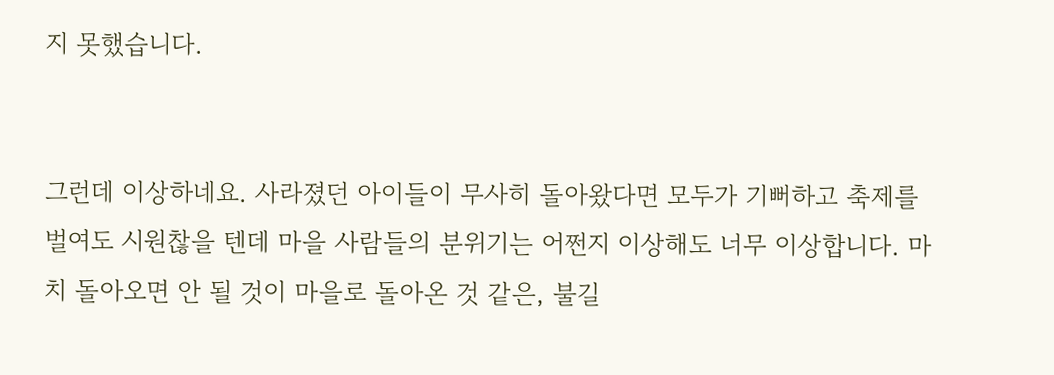지 못했습니다.


그런데 이상하네요. 사라졌던 아이들이 무사히 돌아왔다면 모두가 기뻐하고 축제를 벌여도 시원찮을 텐데 마을 사람들의 분위기는 어쩐지 이상해도 너무 이상합니다. 마치 돌아오면 안 될 것이 마을로 돌아온 것 같은, 불길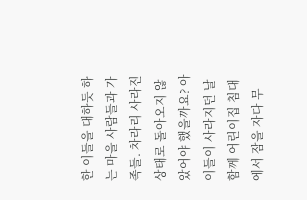한 이들을 대하듯 하는 마을 사람들과 가족들. 차라리 사라진 상태로 돌아오지 않았어야 했을까요? 아이들이 사라지던 날 함께 어린이집 침대에서 잠을 자다 무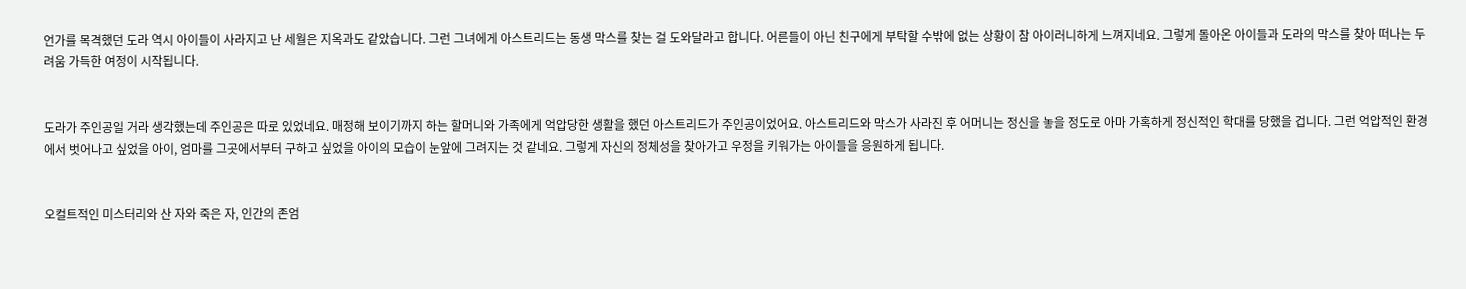언가를 목격했던 도라 역시 아이들이 사라지고 난 세월은 지옥과도 같았습니다. 그런 그녀에게 아스트리드는 동생 막스를 찾는 걸 도와달라고 합니다. 어른들이 아닌 친구에게 부탁할 수밖에 없는 상황이 참 아이러니하게 느껴지네요. 그렇게 돌아온 아이들과 도라의 막스를 찾아 떠나는 두려움 가득한 여정이 시작됩니다.


도라가 주인공일 거라 생각했는데 주인공은 따로 있었네요. 매정해 보이기까지 하는 할머니와 가족에게 억압당한 생활을 했던 아스트리드가 주인공이었어요. 아스트리드와 막스가 사라진 후 어머니는 정신을 놓을 정도로 아마 가혹하게 정신적인 학대를 당했을 겁니다. 그런 억압적인 환경에서 벗어나고 싶었을 아이, 엄마를 그곳에서부터 구하고 싶었을 아이의 모습이 눈앞에 그려지는 것 같네요. 그렇게 자신의 정체성을 찾아가고 우정을 키워가는 아이들을 응원하게 됩니다.


오컬트적인 미스터리와 산 자와 죽은 자, 인간의 존엄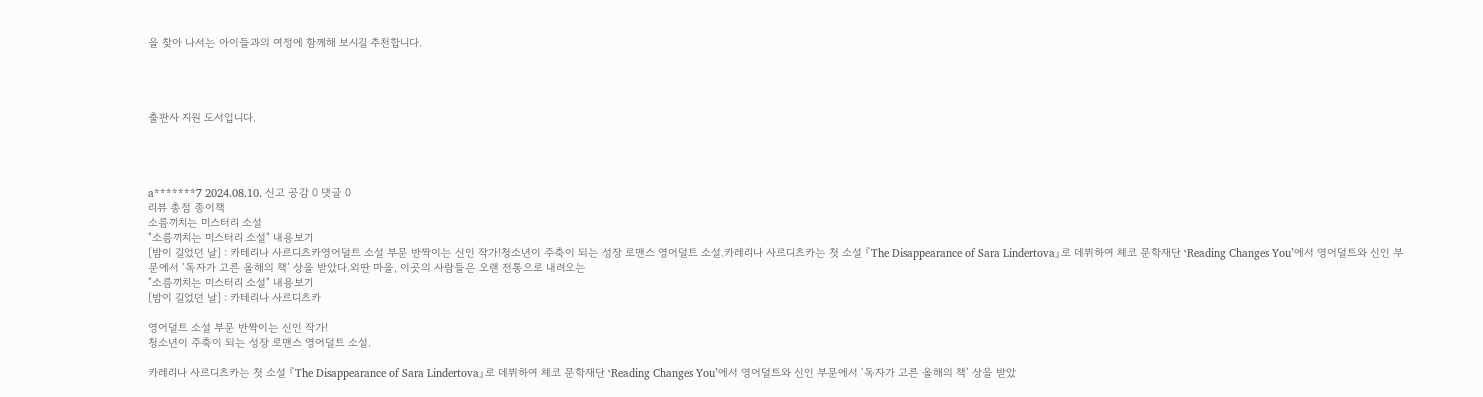을 찾아 나서는 아이들과의 여정에 함께해 보시길 추천합니다.




출판사 지원 도서입니다.




a*******7 2024.08.10. 신고 공감 0 댓글 0
리뷰 총점 종이책
소름끼치는 미스터리 소설
"소름끼치는 미스터리 소설" 내용보기
[밤이 길었던 날] : 카테리나 사르디츠카영어덜트 소설 부문 반짝이는 신인 작가!청소년이 주축이 되는 성장 로맨스 영어덜트 소설.카레리나 사르디츠카는 첫 소설 『The Disappearance of Sara Lindertova』로 데뷔하여 체코 문학재단 ‘Reading Changes You’에서 영어덜트와 신인 부문에서 ‘독자가 고른 올해의 책’ 상을 받았다.외딴 마을, 이곳의 사람들은 오랜 전통으로 내려오는
"소름끼치는 미스터리 소설" 내용보기
[밤이 길었던 날] : 카테리나 사르디츠카

영어덜트 소설 부문 반짝이는 신인 작가!
청소년이 주축이 되는 성장 로맨스 영어덜트 소설.

카레리나 사르디츠카는 첫 소설 『The Disappearance of Sara Lindertova』로 데뷔하여 체코 문학재단 ‘Reading Changes You’에서 영어덜트와 신인 부문에서 ‘독자가 고른 올해의 책’ 상을 받았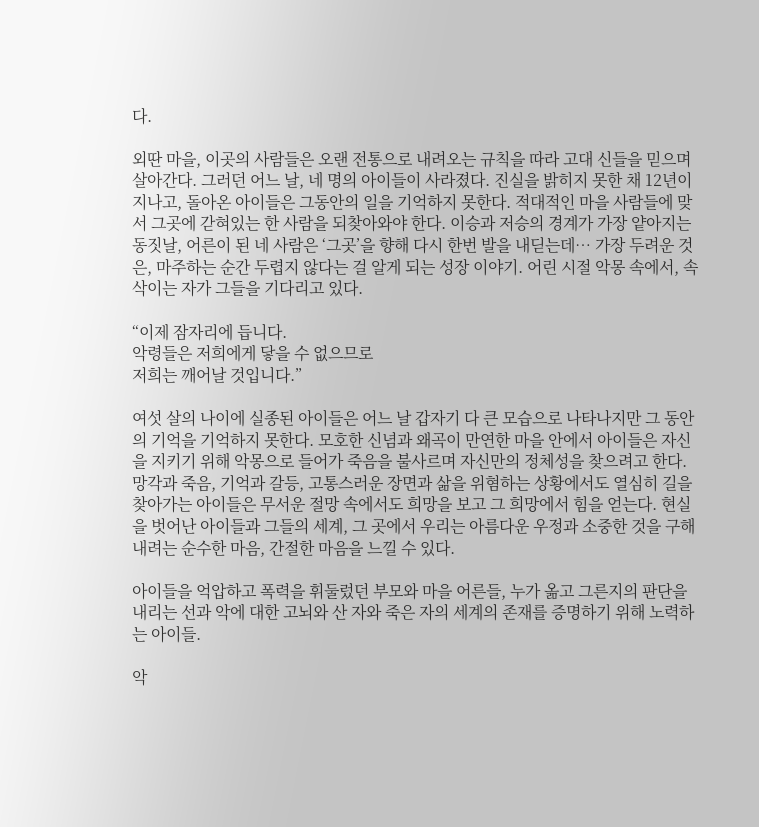다.

외딴 마을, 이곳의 사람들은 오랜 전통으로 내려오는 규칙을 따라 고대 신들을 믿으며 살아간다. 그러던 어느 날, 네 명의 아이들이 사라졌다. 진실을 밝히지 못한 채 12년이 지나고, 돌아온 아이들은 그동안의 일을 기억하지 못한다. 적대적인 마을 사람들에 맞서 그곳에 갇혀있는 한 사람을 되찾아와야 한다. 이승과 저승의 경계가 가장 얕아지는 동짓날, 어른이 된 네 사람은 ‘그곳’을 향해 다시 한번 발을 내딛는데… 가장 두려운 것은, 마주하는 순간 두렵지 않다는 걸 알게 되는 성장 이야기. 어린 시절 악몽 속에서, 속삭이는 자가 그들을 기다리고 있다.

“이제 잠자리에 듭니다.
악령들은 저희에게 닿을 수 없으므로
저희는 깨어날 것입니다.”

여섯 살의 나이에 실종된 아이들은 어느 날 갑자기 다 큰 모습으로 나타나지만 그 동안의 기억을 기억하지 못한다. 모호한 신념과 왜곡이 만연한 마을 안에서 아이들은 자신을 지키기 위해 악몽으로 들어가 죽음을 불사르며 자신만의 정체성을 찾으려고 한다. 망각과 죽음, 기억과 갈등, 고통스러운 장면과 삶을 위혐하는 상황에서도 열심히 길을 찾아가는 아이들은 무서운 절망 속에서도 희망을 보고 그 희망에서 힘을 얻는다. 현실을 벗어난 아이들과 그들의 세계, 그 곳에서 우리는 아름다운 우정과 소중한 것을 구해내려는 순수한 마음, 간절한 마음을 느낄 수 있다.

아이들을 억압하고 폭력을 휘둘렀던 부모와 마을 어른들, 누가 옮고 그른지의 판단을 내리는 선과 악에 대한 고뇌와 산 자와 죽은 자의 세계의 존재를 증명하기 위해 노력하는 아이들.

악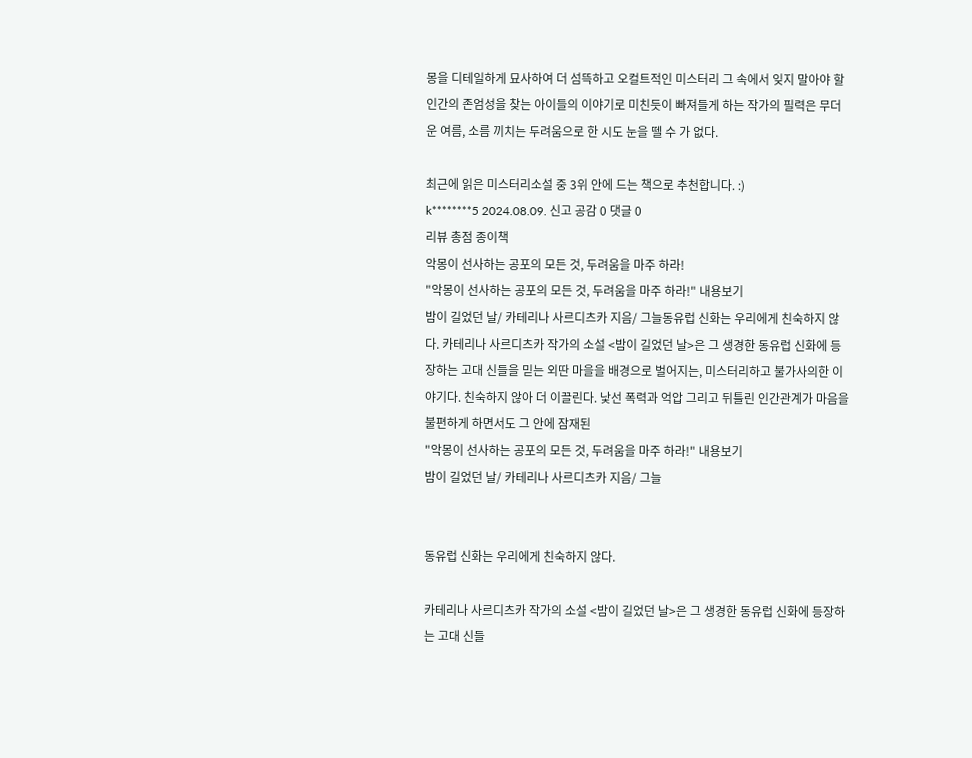몽을 디테일하게 묘사하여 더 섬뜩하고 오컬트적인 미스터리 그 속에서 잊지 말아야 할 인간의 존엄성을 찾는 아이들의 이야기로 미친듯이 빠져들게 하는 작가의 필력은 무더운 여름, 소름 끼치는 두려움으로 한 시도 눈을 뗄 수 가 없다.

최근에 읽은 미스터리소설 중 3위 안에 드는 책으로 추천합니다. :)
k********5 2024.08.09. 신고 공감 0 댓글 0
리뷰 총점 종이책
악몽이 선사하는 공포의 모든 것, 두려움을 마주 하라!
"악몽이 선사하는 공포의 모든 것, 두려움을 마주 하라!" 내용보기
밤이 길었던 날/ 카테리나 사르디츠카 지음/ 그늘동유럽 신화는 우리에게 친숙하지 않다. 카테리나 사르디츠카 작가의 소설 <밤이 길었던 날>은 그 생경한 동유럽 신화에 등장하는 고대 신들을 믿는 외딴 마을을 배경으로 벌어지는, 미스터리하고 불가사의한 이야기다. 친숙하지 않아 더 이끌린다. 낯선 폭력과 억압 그리고 뒤틀린 인간관계가 마음을 불편하게 하면서도 그 안에 잠재된
"악몽이 선사하는 공포의 모든 것, 두려움을 마주 하라!" 내용보기
밤이 길었던 날/ 카테리나 사르디츠카 지음/ 그늘


동유럽 신화는 우리에게 친숙하지 않다.

카테리나 사르디츠카 작가의 소설 <밤이 길었던 날>은 그 생경한 동유럽 신화에 등장하는 고대 신들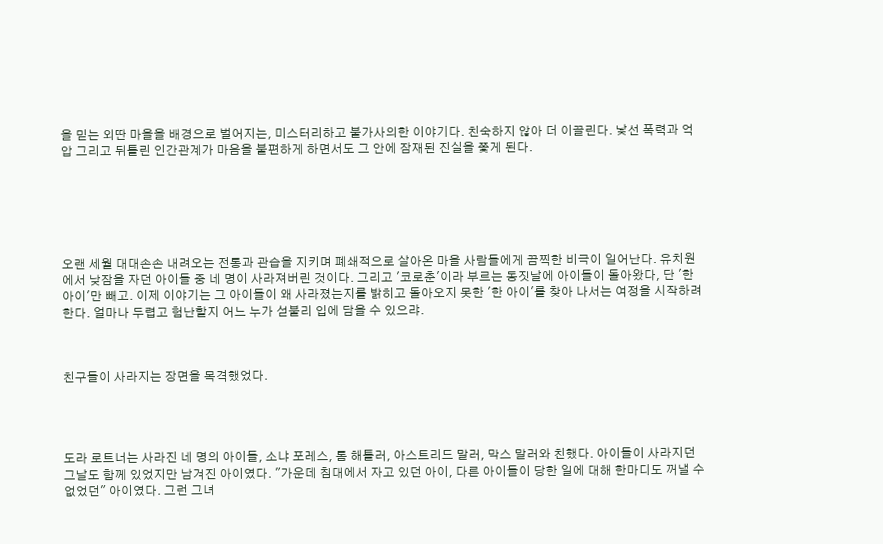을 믿는 외딴 마을을 배경으로 벌어지는, 미스터리하고 불가사의한 이야기다. 친숙하지 않아 더 이끌린다. 낯선 폭력과 억압 그리고 뒤틀린 인간관계가 마음을 불편하게 하면서도 그 안에 잠재된 진실을 쫓게 된다.






오랜 세월 대대손손 내려오는 전통과 관습을 지키며 폐쇄적으로 살아온 마을 사람들에게 끔찍한 비극이 일어난다. 유치원에서 낮잠을 자던 아이들 중 네 명이 사라져버린 것이다. 그리고 '코로춘'이라 부르는 동짓날에 아이들이 돌아왔다, 단 '한 아이'만 빼고. 이제 이야기는 그 아이들이 왜 사라졌는지를 밝히고 돌아오지 못한 '한 아이'를 찾아 나서는 여정을 시작하려 한다. 얼마나 두렵고 험난할지 어느 누가 섣불리 입에 담을 수 있으랴.



친구들이 사라지는 장면을 목격했었다.




도라 로트너는 사라진 네 명의 아이들, 소냐 포레스, 톰 해틀러, 아스트리드 말러, 막스 말러와 친했다. 아이들이 사라지던 그날도 함께 있었지만 남겨진 아이였다. "가운데 침대에서 자고 있던 아이, 다른 아이들이 당한 일에 대해 한마디도 꺼낼 수 없었던" 아이였다. 그런 그녀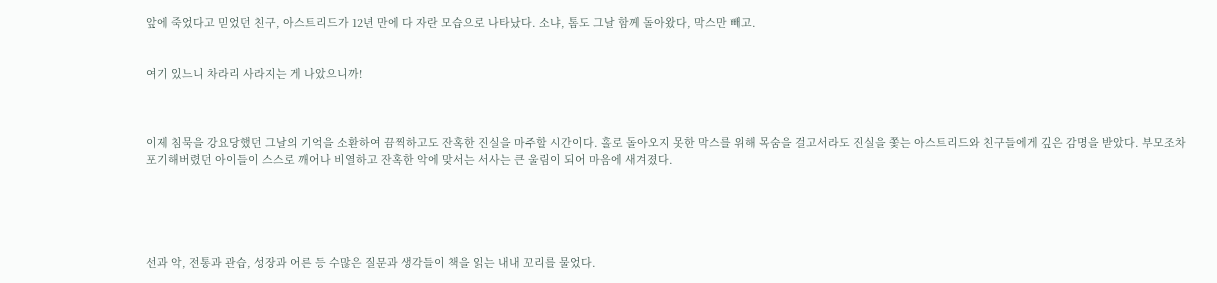앞에 죽었다고 믿었던 친구, 아스트리드가 12년 만에 다 자란 모습으로 나타났다. 소냐, 톰도 그날 함께 돌아왔다, 막스만 빼고.


여기 있느니 차라리 사라지는 게 나았으니까!



이제 침묵을 강요당했던 그날의 기억을 소환하여 끔찍하고도 잔혹한 진실을 마주할 시간이다. 홀로 돌아오지 못한 막스를 위해 목숨을 걸고서라도 진실을 쫓는 아스트리드와 친구들에게 깊은 감명을 받았다. 부모조차 포기해버렸던 아이들이 스스로 깨어나 비열하고 잔혹한 악에 맞서는 서사는 큰 울림이 되어 마음에 새겨졌다.





선과 악, 전통과 관습, 성장과 어른 등 수많은 질문과 생각들이 책을 읽는 내내 꼬리를 물었다.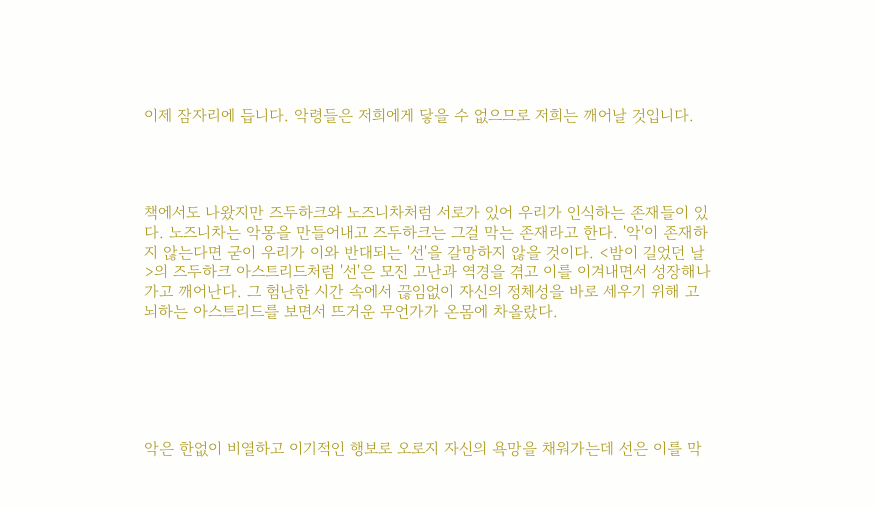이제 잠자리에 듭니다. 악령들은 저희에게 닿을 수 없으므로 저희는 깨어날 것입니다.




책에서도 나왔지만 즈두하크와 노즈니차처럼 서로가 있어 우리가 인식하는 존재들이 있다. 노즈니차는 악몽을 만들어내고 즈두하크는 그걸 막는 존재라고 한다. '악'이 존재하지 않는다면 굳이 우리가 이와 반대되는 '선'을 갈망하지 않을 것이다. <밤이 길었던 날>의 즈두하크 아스트리드처럼 '선'은 모진 고난과 역경을 겪고 이를 이겨내면서 성장해나가고 깨어난다. 그 험난한 시간 속에서 끊임없이 자신의 정체성을 바로 세우기 위해 고뇌하는 아스트리드를 보면서 뜨거운 무언가가 온몸에 차올랐다.






악은 한없이 비열하고 이기적인 행보로 오로지 자신의 욕망을 채워가는데 선은 이를 막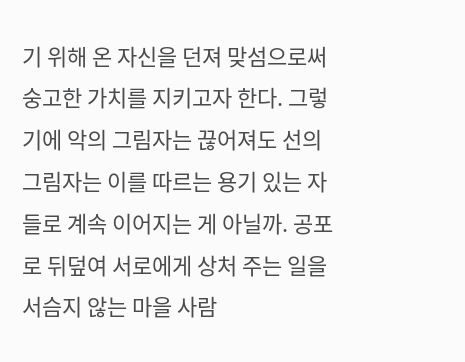기 위해 온 자신을 던져 맞섬으로써 숭고한 가치를 지키고자 한다. 그렇기에 악의 그림자는 끊어져도 선의 그림자는 이를 따르는 용기 있는 자들로 계속 이어지는 게 아닐까. 공포로 뒤덮여 서로에게 상처 주는 일을 서슴지 않는 마을 사람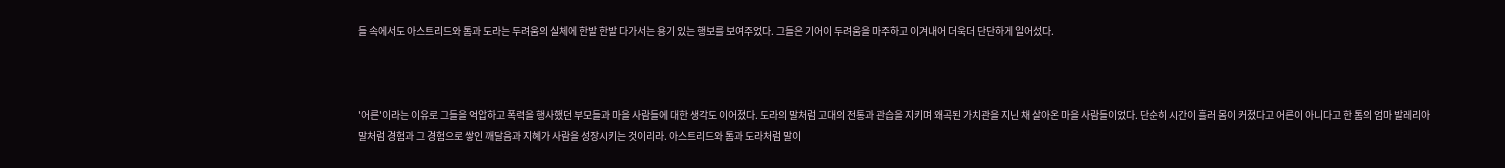들 속에서도 아스트리드와 톰과 도라는 두려움의 실체에 한발 한발 다가서는 용기 있는 행보를 보여주었다. 그들은 기어이 두려움을 마주하고 이겨내어 더욱더 단단하게 일어섰다.



'어른'이라는 이유로 그들을 억압하고 폭력을 행사했던 부모들과 마을 사람들에 대한 생각도 이어졌다. 도라의 말처럼 고대의 전통과 관습을 지키며 왜곡된 가치관을 지닌 채 살아온 마을 사람들이었다. 단순히 시간이 흘러 몸이 커졌다고 어른이 아니다고 한 톰의 엄마 발레리아 말처럼 경험과 그 경험으로 쌓인 깨달음과 지혜가 사람을 성장시키는 것이리라. 아스트리드와 톰과 도라처럼 말이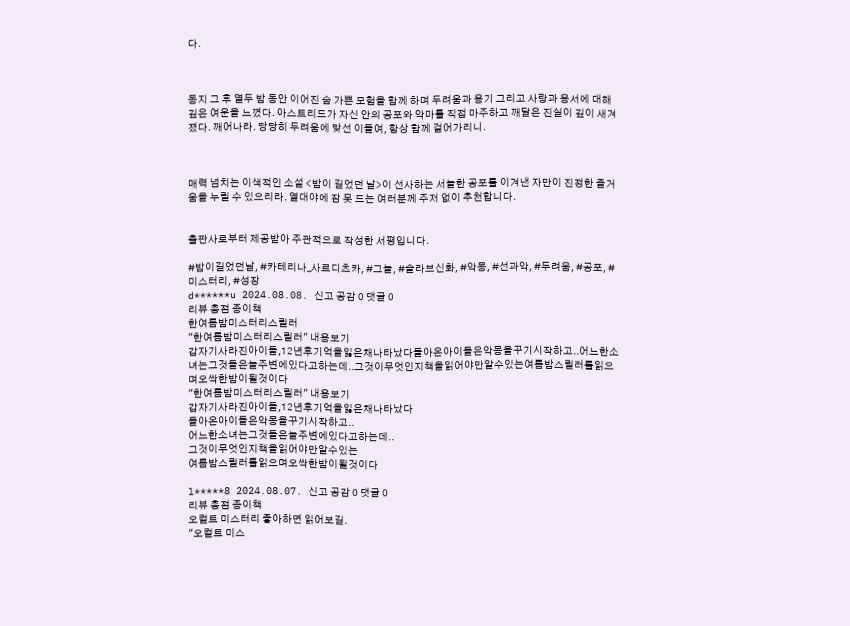다.



동지 그 후 열두 밤 동안 이어진 숨 가쁜 모험을 함께 하며 두려움과 용기 그리고 사랑과 용서에 대해 깊은 여운을 느꼈다. 아스트리드가 자신 안의 공포와 악마를 직접 마주하고 깨달은 진실이 깊이 새겨졌다. 깨어나라. 당당히 두려움에 맞선 이들여, 항상 함께 걸어가리니.



매력 넘치는 이색적인 소설 <밤이 길었던 날>이 선사하는 서늘한 공포를 이겨낸 자만이 진정한 즐거움을 누릴 수 있으리라. 열대야에 잠 못 드는 여러분께 주저 없이 추천합니다.


출판사로부터 제공받아 주관적으로 작성한 서평입니다.

#밤이길었던날, #카테리나_사르디츠카, #그늘, #슬라브신화, #악몽, #선과악, #두려움, #공포, #미스터리, #성장
d******u 2024.08.08. 신고 공감 0 댓글 0
리뷰 총점 종이책
한여름밤미스터리스릴러
"한여름밤미스터리스릴러" 내용보기
갑자기사라진아이들,12년후기억을잃은채나타났다돌아온아이들은악몽을꾸기시작하고..어느한소녀는그것들은늘주변에있다고하는데..그것이무엇인지책을읽어야만알수있는여름밤스릴러를읽으며오싹한밤이될것이다
"한여름밤미스터리스릴러" 내용보기
갑자기사라진아이들,12년후기억을잃은채나타났다
돌아온아이들은악몽을꾸기시작하고..
어느한소녀는그것들은늘주변에있다고하는데..
그것이무엇인지책을읽어야만알수있는
여름밤스릴러를읽으며오싹한밤이될것이다

l*****8 2024.08.07. 신고 공감 0 댓글 0
리뷰 총점 종이책
오컬트 미스터리 좋아하면 읽어보길.
"오컬트 미스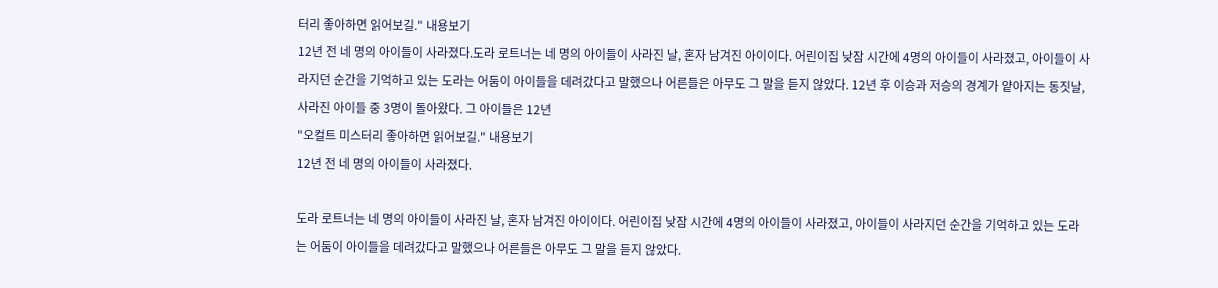터리 좋아하면 읽어보길." 내용보기
12년 전 네 명의 아이들이 사라졌다.도라 로트너는 네 명의 아이들이 사라진 날, 혼자 남겨진 아이이다. 어린이집 낮잠 시간에 4명의 아이들이 사라졌고, 아이들이 사라지던 순간을 기억하고 있는 도라는 어둠이 아이들을 데려갔다고 말했으나 어른들은 아무도 그 말을 듣지 않았다. 12년 후 이승과 저승의 경계가 얕아지는 동짓날, 사라진 아이들 중 3명이 돌아왔다. 그 아이들은 12년
"오컬트 미스터리 좋아하면 읽어보길." 내용보기
12년 전 네 명의 아이들이 사라졌다.

도라 로트너는 네 명의 아이들이 사라진 날, 혼자 남겨진 아이이다. 어린이집 낮잠 시간에 4명의 아이들이 사라졌고, 아이들이 사라지던 순간을 기억하고 있는 도라는 어둠이 아이들을 데려갔다고 말했으나 어른들은 아무도 그 말을 듣지 않았다.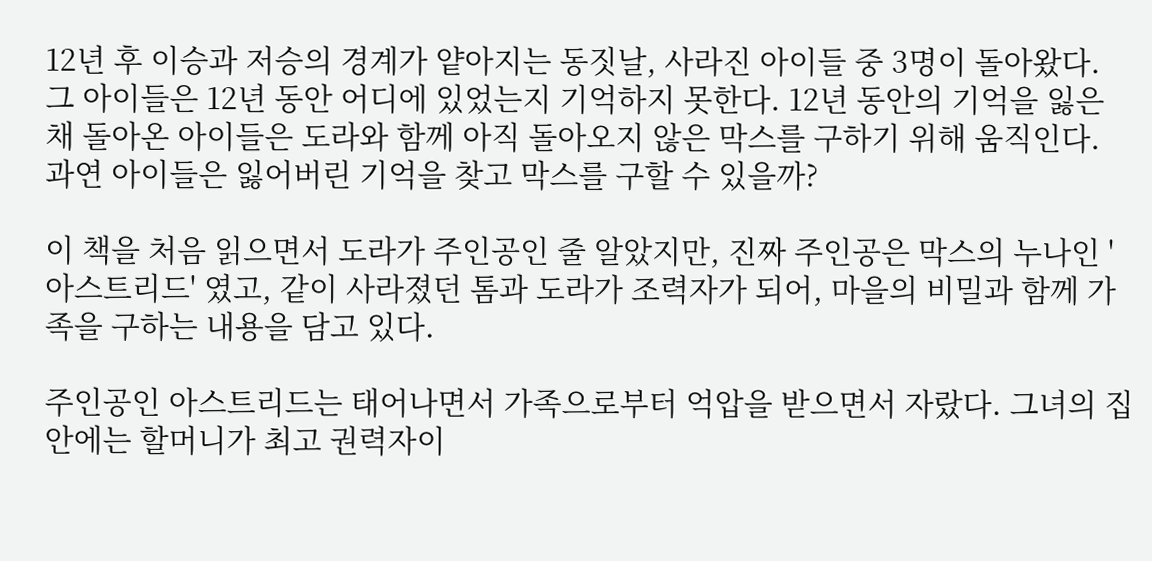12년 후 이승과 저승의 경계가 얕아지는 동짓날, 사라진 아이들 중 3명이 돌아왔다. 그 아이들은 12년 동안 어디에 있었는지 기억하지 못한다. 12년 동안의 기억을 잃은 채 돌아온 아이들은 도라와 함께 아직 돌아오지 않은 막스를 구하기 위해 움직인다. 과연 아이들은 잃어버린 기억을 찾고 막스를 구할 수 있을까?

이 책을 처음 읽으면서 도라가 주인공인 줄 알았지만, 진짜 주인공은 막스의 누나인 '아스트리드' 였고, 같이 사라졌던 톰과 도라가 조력자가 되어, 마을의 비밀과 함께 가족을 구하는 내용을 담고 있다.

주인공인 아스트리드는 태어나면서 가족으로부터 억압을 받으면서 자랐다. 그녀의 집안에는 할머니가 최고 권력자이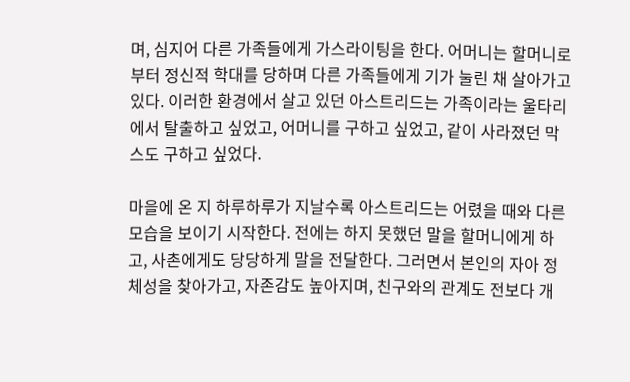며, 심지어 다른 가족들에게 가스라이팅을 한다. 어머니는 할머니로부터 정신적 학대를 당하며 다른 가족들에게 기가 눌린 채 살아가고 있다. 이러한 환경에서 살고 있던 아스트리드는 가족이라는 울타리에서 탈출하고 싶었고, 어머니를 구하고 싶었고, 같이 사라졌던 막스도 구하고 싶었다.

마을에 온 지 하루하루가 지날수록 아스트리드는 어렸을 때와 다른 모습을 보이기 시작한다. 전에는 하지 못했던 말을 할머니에게 하고, 사촌에게도 당당하게 말을 전달한다. 그러면서 본인의 자아 정체성을 찾아가고, 자존감도 높아지며, 친구와의 관계도 전보다 개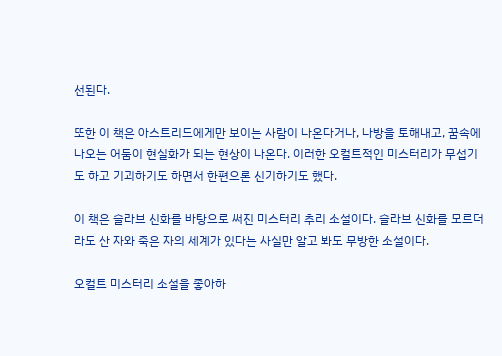선된다.

또한 이 책은 아스트리드에게만 보이는 사람이 나온다거나, 나방을 토해내고, 꿈속에 나오는 어둠이 현실화가 되는 현상이 나온다. 이러한 오컬트적인 미스터리가 무섭기도 하고 기괴하기도 하면서 한편으론 신기하기도 했다.

이 책은 슬라브 신화를 바탕으로 써진 미스터리 추리 소설이다. 슬라브 신화를 모르더라도 산 자와 죽은 자의 세계가 있다는 사실만 알고 봐도 무방한 소설이다.

오컬트 미스터리 소설을 좋아하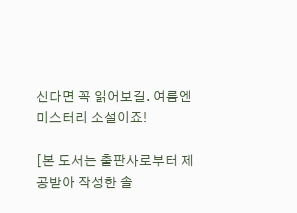신다면 꼭 읽어보길. 여름엔 미스터리 소설이죠!

[본 도서는 출판사로부터 제공받아 작성한 솔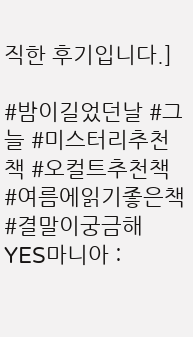직한 후기입니다.]

#밤이길었던날 #그늘 #미스터리추천책 #오컬트추천책
#여름에읽기좋은책 #결말이궁금해
YES마니아 :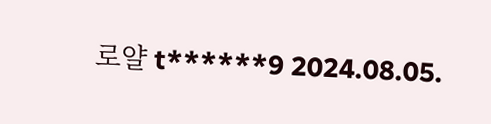로얄 t******9 2024.08.05.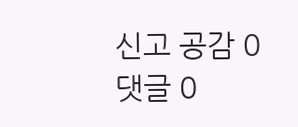신고 공감 0 댓글 0